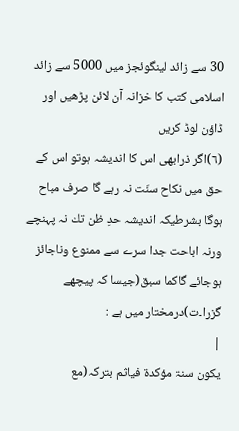30 سے زائد لینگوئجز میں 5000 سے زائد اسلامی کتب کا خزانہ آن لائن پڑھیں اور ڈاؤن لوڈ کریں
(٦)اگر ذرابھی اس کا اندیشہ ہوتو اس کے حق میں نکاح سنّت نہ رہے گا صرف مباح ہوگا بشرطیکہ اندیشہ حدِ ظن تك نہ پہنچے ورنہ اباحت جدا سرے سے ممنوع وناجائز ہوجائے گاکما سبق(جیسا کہ پیچھے گزرا۔ت)درمختار میں ہے :
|
یکون سنۃ مؤکدۃ فیاثم بترکہ(مع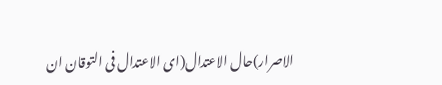الاصرار)حال الاعتدال(ای الاعتدال فی التوقان ان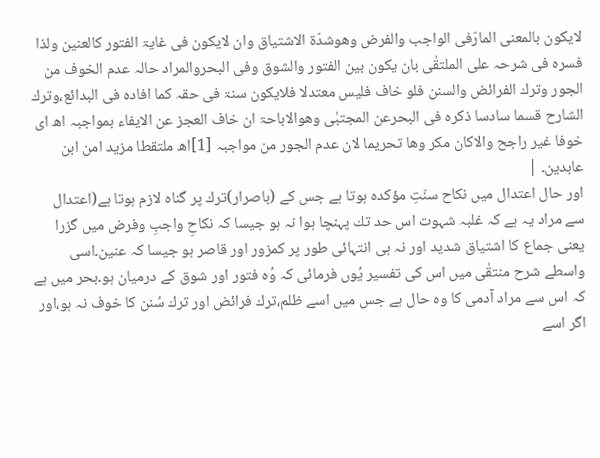لایکون بالمعنی المارّفی الواجب والفرض وھوشدّۃ الاشتیاق وان لایکون فی غایۃ الفتور کالعنین ولذا فسرہ فی شرحہ علی الملتقٰی بان یکون بین الفتور والشوق وفی البحروالمراد حالہ عدم الخوف من الجور وترك الفرائض والسنن فلو خاف فلیس معتدلا فلایکون سنۃ فی حقہ کما افادہ فی البدائع،وترك الشارح قسما سادسا ذکرہ فی البحرعن المجتبٰی وھوالاباحۃ ان خاف العجز عن الایفاء بمواجبہ اھ ای خوفا غیر راجح والاکان مکر وھا تحریما لان عدم الجور من مواجبہ [1]اھ ملتقطا مزید امن ابن عابدین۔ |
اور حال اعتدال میں نکاح سنّتِ مؤکدہ ہوتا ہے جس کے (باصرار)ترك پر گناہ لازم ہوتا ہے(اعتدال سے مراد یہ ہے کہ غلبہ شہوت اس حد تك پہنچا ہوا نہ ہو جیسا کہ نکاحِ واجبِ وفرض میں گزرا یعنی جماع کا اشتیاق شدید اور نہ ہی انتہائی طور پر کمزور اور قاصر ہو جیسا کہ عنین۔اسی واسطے شرح منتقٰی میں اس کی تفسیر یُوں فرمائی کہ وُہ فتور اور شوق کے درمیان ہو۔بحر میں ہے کہ اس سے مراد آدمی کا وہ حال ہے جس میں اسے ظلم،ترك فرائض اور ترك سُنن کا خوف نہ ہو،اور اگر اسے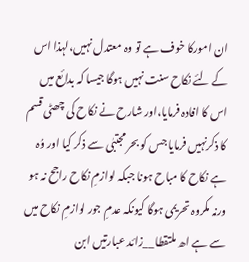ان امورکا خوف ہے تو وہ معتدل نہیں،لہذا اس کے لئے نکاح سنت نہیں ہوگا جیسا کہ بدائع میں اس کا افادہ فرمایا،اور شارح نے نکاح کی چھٹی قسم کا ذکرنہیں فرمایا جس کو بحر مجتبٰی سے ذکر کیا اور وُہ ہے نکاح کا مباح ہونا جبکہ لوازمِ نکاح راجح نہ ہو ورنہ مکروہ تحریمی ہوگا کیونکہ عدمِ جور لوازمِ نکاح میں سے ہے اھ ملتقطا__زائد عبارتیں ابن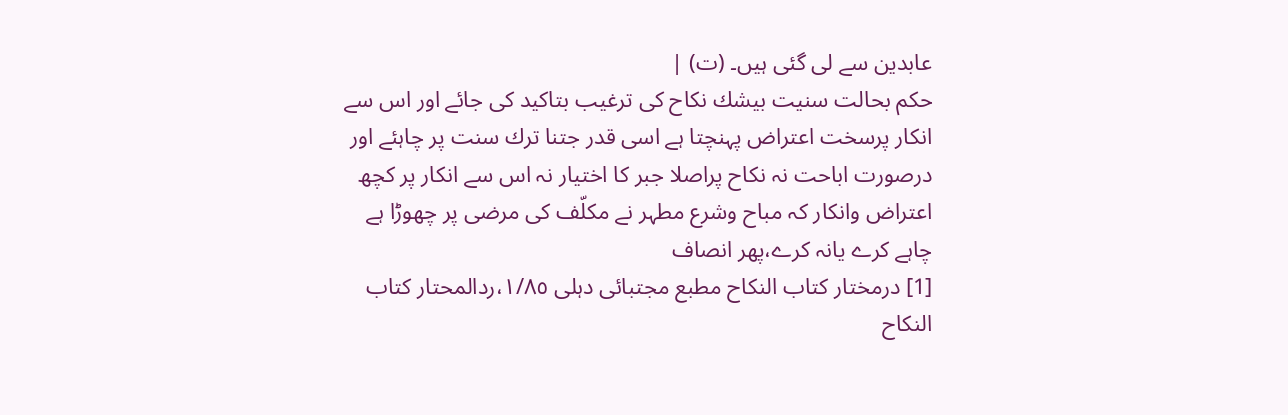عابدین سے لی گئی ہیں۔ (ت) |
حکم بحالت سنیت بیشك نکاح کی ترغیب بتاکید کی جائے اور اس سے انکار پرسخت اعتراض پہنچتا ہے اسی قدر جتنا ترك سنت پر چاہئے اور درصورت اباحت نہ نکاح پراصلا جبر کا اختیار نہ اس سے انکار پر کچھ اعتراض وانکار کہ مباح وشرع مطہر نے مکلّف کی مرضی پر چھوڑا ہے چاہے کرے یانہ کرے،پھر انصاف
[1] درمختار کتاب النکاح مطبع مجتبائی دہلی ١/٨٥،ردالمحتار کتاب النکاح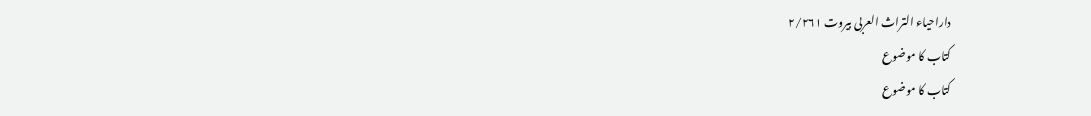داراحیاء التراث العربی بیروت ٢/٢٦١
کتاب کا موضوع
کتاب کا موضوع